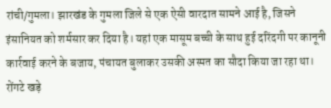रांची/गुमला। झारखंड के गुमला जिले से एक ऐसी वारदात सामने आई है, जिसने इंसानियत को शर्मसार कर दिया है। यहां एक मासूम बच्ची के साथ हुई दरिंदगी पर कानूनी कार्रवाई करने के बजाय, पंचायत बुलाकर उसकी अस्मत का सौदा किया जा रहा था। रोंगटे खड़े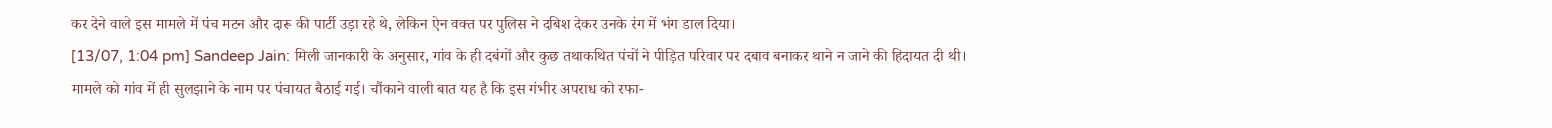कर देने वाले इस मामले में पंच मटन और दारू की पार्टी उड़ा रहे थे, लेकिन ऐन वक्त पर पुलिस ने दबिश देकर उनके रंग में भंग डाल दिया।
[13/07, 1:04 pm] Sandeep Jain: मिली जानकारी के अनुसार, गांव के ही दबंगों और कुछ तथाकथित पंचों ने पीड़ित परिवार पर दबाव बनाकर थाने न जाने की हिदायत दी थी। मामले को गांव में ही सुलझाने के नाम पर पंचायत बैठाई गई। चौंकाने वाली बात यह है कि इस गंभीर अपराध को रफा-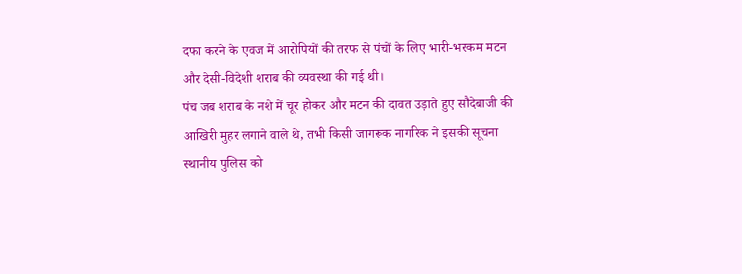दफा करने के एवज में आरोपियों की तरफ से पंचों के लिए भारी-भरकम मटन और देसी-विदेशी शराब की व्यवस्था की गई थी।
पंच जब शराब के नशे में चूर होकर और मटन की दावत उड़ाते हुए सौदेबाजी की आखिरी मुहर लगाने वाले थे, तभी किसी जागरूक नागरिक ने इसकी सूचना स्थानीय पुलिस को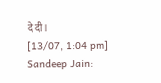दे दी।
[13/07, 1:04 pm] Sandeep Jain: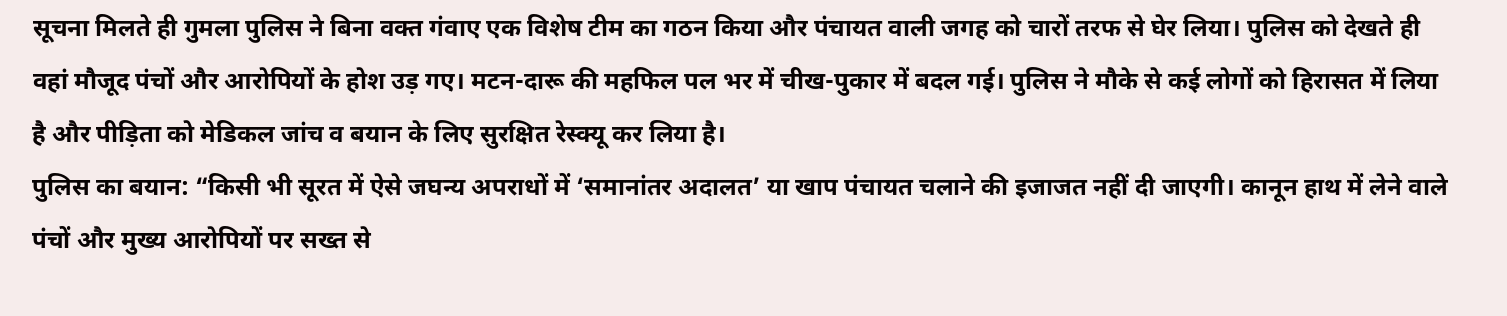सूचना मिलते ही गुमला पुलिस ने बिना वक्त गंवाए एक विशेष टीम का गठन किया और पंचायत वाली जगह को चारों तरफ से घेर लिया। पुलिस को देखते ही वहां मौजूद पंचों और आरोपियों के होश उड़ गए। मटन-दारू की महफिल पल भर में चीख-पुकार में बदल गई। पुलिस ने मौके से कई लोगों को हिरासत में लिया है और पीड़िता को मेडिकल जांच व बयान के लिए सुरक्षित रेस्क्यू कर लिया है।
पुलिस का बयान: “किसी भी सूरत में ऐसे जघन्य अपराधों में ‘समानांतर अदालत’ या खाप पंचायत चलाने की इजाजत नहीं दी जाएगी। कानून हाथ में लेने वाले पंचों और मुख्य आरोपियों पर सख्त से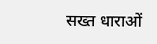सख्त धाराओं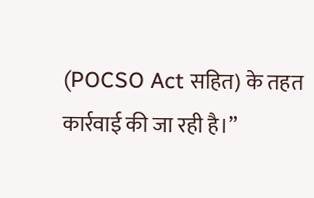(POCSO Act सहित) के तहत कार्रवाई की जा रही है।”